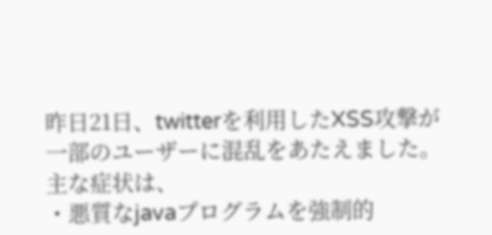昨日21日、twitterを利用したXSS攻撃が
一部のユーザーに混乱をあたえました。
主な症状は、
・悪質なjavaプログラムを強制的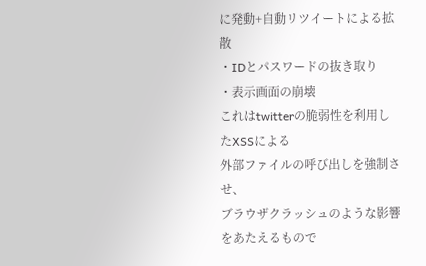に発動+自動リツイートによる拡散
・IDとパスワードの抜き取り
・表示画面の崩壊
これはtwitterの脆弱性を利用したXSSによる
外部ファイルの呼び出しを強制させ、
ブラウザクラッシュのような影響をあたえるもので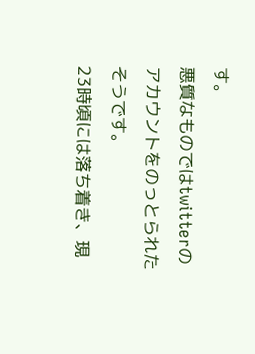す。
悪質なものではtwitterのアカウントをのっとられたそうです。
23時頃には落ち着き、現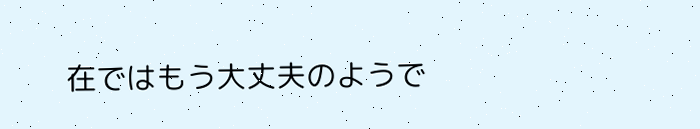在ではもう大丈夫のようで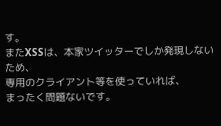す。
またXSSは、本家ツイッターでしか発現しないため、
専用のクライアント等を使っていれば、
まったく問題ないです。